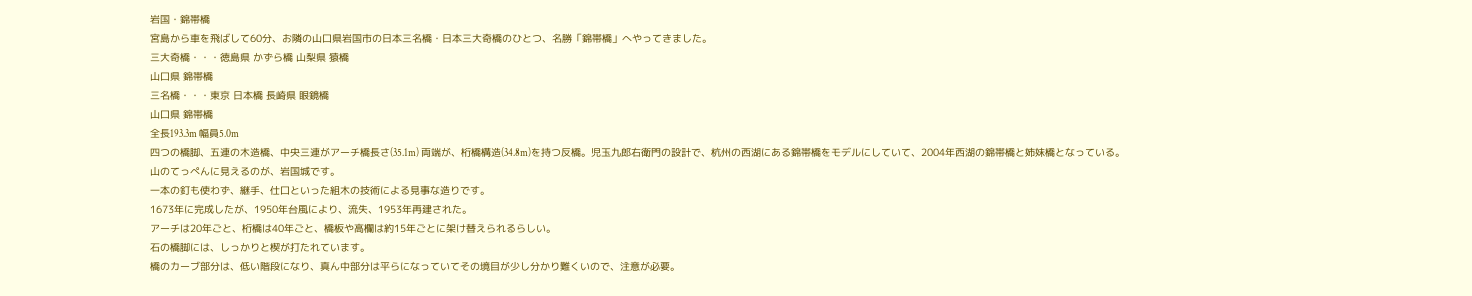岩国・錦帯橋
宮島から車を飛ばして60分、お隣の山口県岩国市の日本三名橋・日本三大奇橋のひとつ、名勝「錦帯橋」へやってきました。
三大奇橋・・・徳島県 かずら橋 山梨県 猿橋
山口県 錦帯橋
三名橋・・・東京 日本橋 長崎県 眼鏡橋
山口県 錦帯橋
全長193.3m 幅員5.0m
四つの橋脚、五連の木造橋、中央三連がアーチ橋長さ(35.1m) 両端が、桁橋構造(34.8m)を持つ反橋。児玉九郎右衛門の設計で、杭州の西湖にある錦帯橋をモデルにしていて、2004年西湖の錦帯橋と姉妹橋となっている。
山のてっぺんに見えるのが、岩国城です。
一本の釘も使わず、継手、仕口といった組木の技術による見事な造りです。
1673年に完成したが、1950年台風により、流失、1953年再建された。
アーチは20年ごと、桁橋は40年ごと、橋板や高欄は約15年ごとに架け替えられるらしい。
石の橋脚には、しっかりと楔が打たれています。
橋のカーブ部分は、低い階段になり、真ん中部分は平らになっていてその境目が少し分かり難くいので、注意が必要。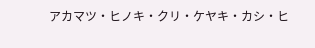アカマツ・ヒノキ・クリ・ケヤキ・カシ・ヒ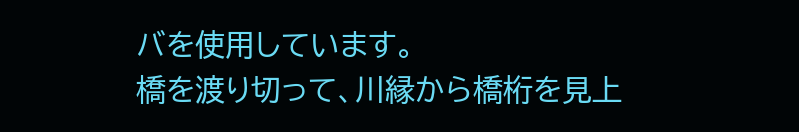バを使用しています。
橋を渡り切って、川縁から橋桁を見上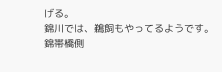げる。
錦川では、鵜飼もやってるようです。
錦帯橋側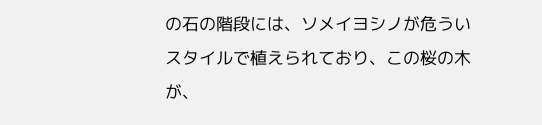の石の階段には、ソメイヨシノが危ういスタイルで植えられており、この桜の木が、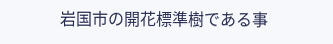岩国市の開花標準樹である事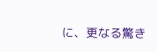に、更なる驚き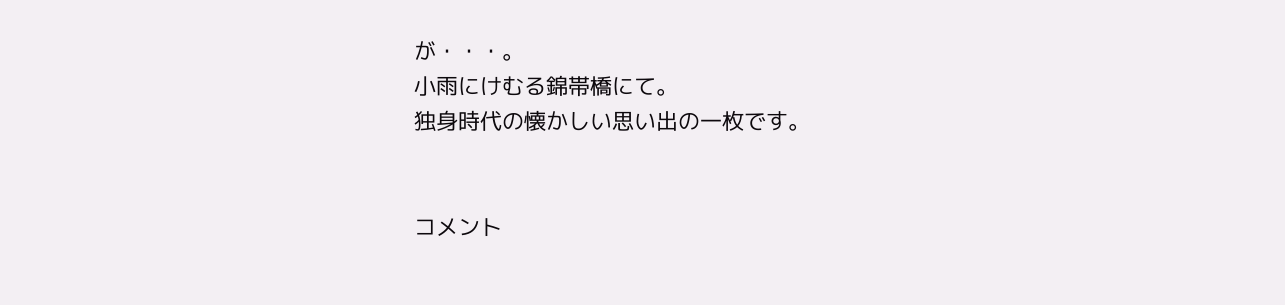が・・・。
小雨にけむる錦帯橋にて。
独身時代の懐かしい思い出の一枚です。


コメント